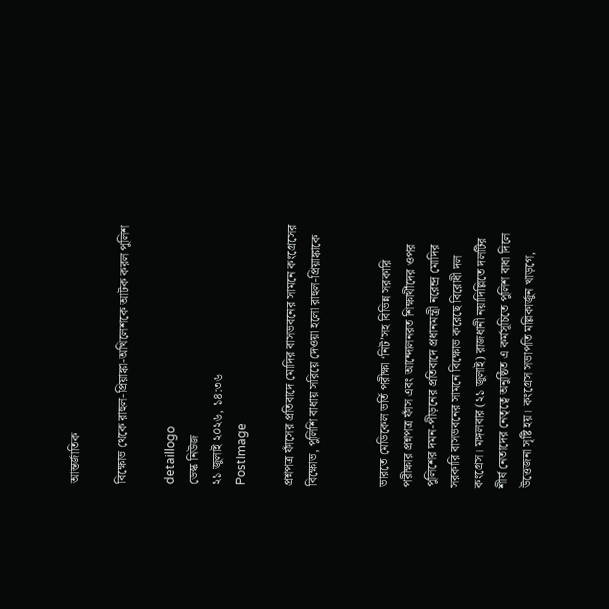আন্তর্জাতিক

বিক্ষোভ থেকে রাহুল-প্রিয়াঙ্কা-অখিলেশকে আটক করল পুলিশ

detaillogo
ডেস্ক নিউজ
২১ জুলাই ২০২৬, ১৪:৩৬
PostImage

প্রশ্নপত্র ফাঁসের প্রতিবাদে মোদির বাসভবনের সামনে কংগ্রেসের বিক্ষোভ, পুলিশি বাধায় সরিয়ে দেওয়া হলো রাহুল-প্রিয়াঙ্কাকে


ভারতে মেডিকেল ভর্তি পরীক্ষা ‘নিট’সহ বিভিন্ন সরকারি পরীক্ষার প্রশ্নপত্র ফাঁস এবং আন্দোলনরত শিক্ষার্থীদের ওপর পুলিশের দমন-পীড়নের প্রতিবাদে প্রধানমন্ত্রী নরেন্দ্র মোদির সরকারি বাসভবনের সামনে বিক্ষোভ করেছে বিরোধী দল কংগ্রেস। মঙ্গলবার (২১ জুলাই) রাজধানী নয়াদিল্লিতে দলটির শীর্ষ নেতাদের নেতৃত্বে অনুষ্ঠিত এ কর্মসূচিতে পুলিশ বাধা দিলে উত্তেজনা সৃষ্টি হয়। কংগ্রেস সভাপতি মল্লিকার্জুন খাড়গে,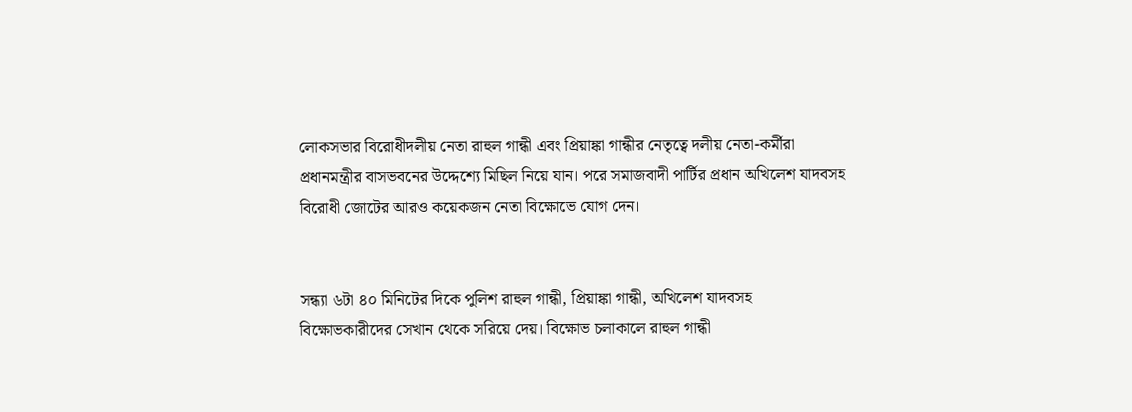লোকসভার বিরোধীদলীয় নেতা রাহুল গান্ধী এবং প্রিয়াঙ্কা গান্ধীর নেতৃত্বে দলীয় নেতা-কর্মীরা প্রধানমন্ত্রীর বাসভবনের উদ্দেশ্যে মিছিল নিয়ে যান। পরে সমাজবাদী পার্টির প্রধান অখিলেশ যাদবসহ বিরোধী জোটের আরও কয়েকজন নেতা বিক্ষোভে যোগ দেন।


সন্ধ্যা ৬টা ৪০ মিনিটের দিকে পুলিশ রাহুল গান্ধী, প্রিয়াঙ্কা গান্ধী, অখিলেশ যাদবসহ বিক্ষোভকারীদের সেখান থেকে সরিয়ে দেয়। বিক্ষোভ চলাকালে রাহুল গান্ধী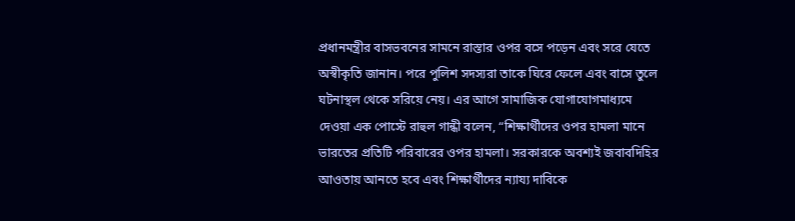প্রধানমন্ত্রীর বাসভবনের সামনে রাস্তার ওপর বসে পড়েন এবং সরে যেতে অস্বীকৃতি জানান। পরে পুলিশ সদস্যরা তাকে ঘিরে ফেলে এবং বাসে তুলে ঘটনাস্থল থেকে সরিয়ে নেয়। এর আগে সামাজিক যোগাযোগমাধ্যমে দেওয়া এক পোস্টে রাহুল গান্ধী বলেন, “শিক্ষার্থীদের ওপর হামলা মানে ভারতের প্রতিটি পরিবারের ওপর হামলা। সরকারকে অবশ্যই জবাবদিহির আওতায় আনতে হবে এবং শিক্ষার্থীদের ন্যায্য দাবিকে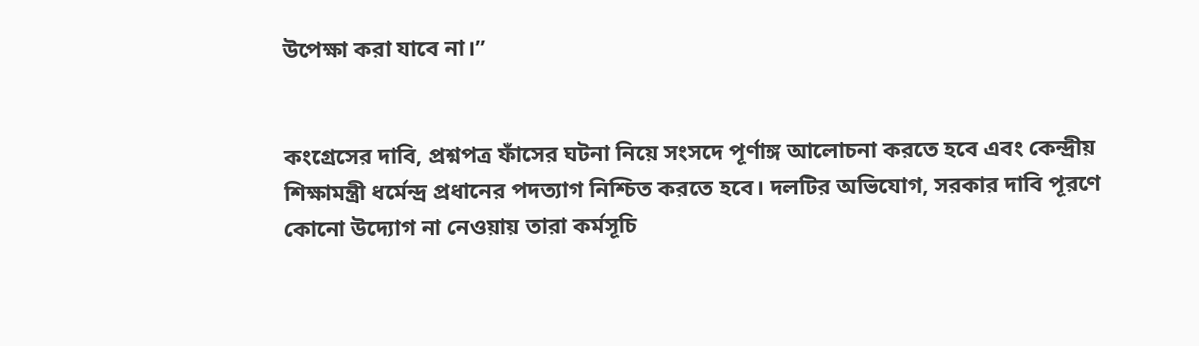উপেক্ষা করা যাবে না।”


কংগ্রেসের দাবি, প্রশ্নপত্র ফাঁসের ঘটনা নিয়ে সংসদে পূর্ণাঙ্গ আলোচনা করতে হবে এবং কেন্দ্রীয় শিক্ষামন্ত্রী ধর্মেন্দ্র প্রধানের পদত্যাগ নিশ্চিত করতে হবে। দলটির অভিযোগ, সরকার দাবি পূরণে কোনো উদ্যোগ না নেওয়ায় তারা কর্মসূচি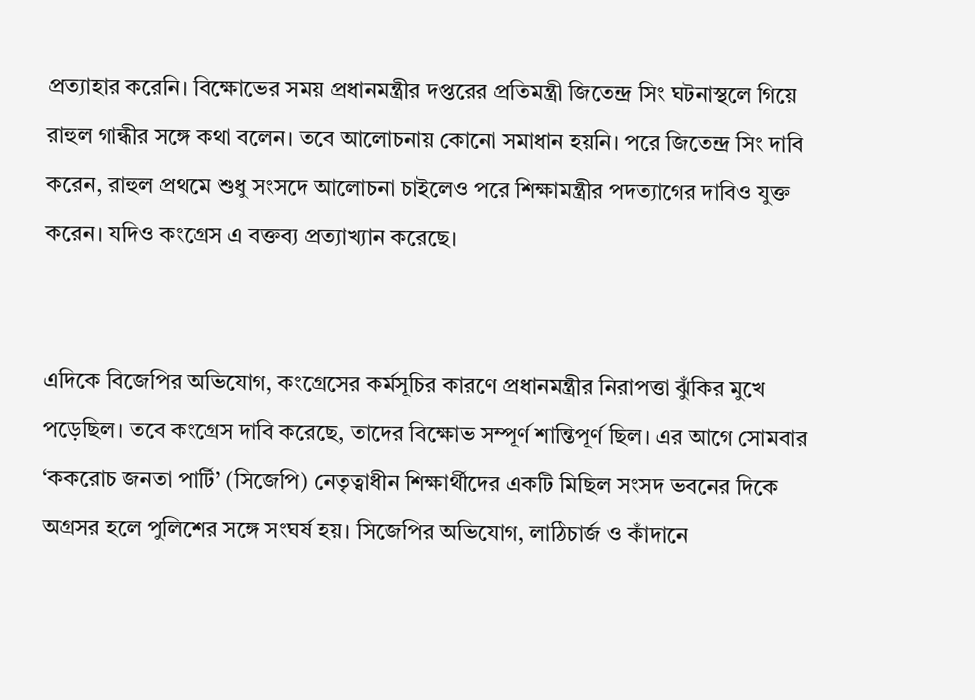প্রত্যাহার করেনি। বিক্ষোভের সময় প্রধানমন্ত্রীর দপ্তরের প্রতিমন্ত্রী জিতেন্দ্র সিং ঘটনাস্থলে গিয়ে রাহুল গান্ধীর সঙ্গে কথা বলেন। তবে আলোচনায় কোনো সমাধান হয়নি। পরে জিতেন্দ্র সিং দাবি করেন, রাহুল প্রথমে শুধু সংসদে আলোচনা চাইলেও পরে শিক্ষামন্ত্রীর পদত্যাগের দাবিও যুক্ত করেন। যদিও কংগ্রেস এ বক্তব্য প্রত্যাখ্যান করেছে।


এদিকে বিজেপির অভিযোগ, কংগ্রেসের কর্মসূচির কারণে প্রধানমন্ত্রীর নিরাপত্তা ঝুঁকির মুখে পড়েছিল। তবে কংগ্রেস দাবি করেছে, তাদের বিক্ষোভ সম্পূর্ণ শান্তিপূর্ণ ছিল। এর আগে সোমবার ‘ককরোচ জনতা পার্টি’ (সিজেপি) নেতৃত্বাধীন শিক্ষার্থীদের একটি মিছিল সংসদ ভবনের দিকে অগ্রসর হলে পুলিশের সঙ্গে সংঘর্ষ হয়। সিজেপির অভিযোগ, লাঠিচার্জ ও কাঁদানে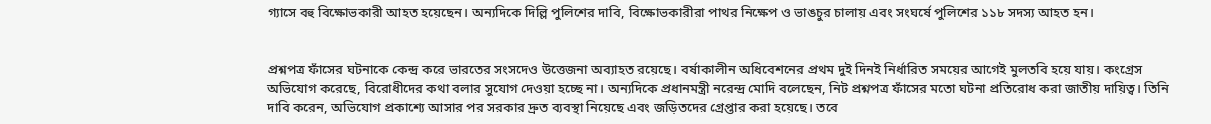গ্যাসে বহু বিক্ষোভকারী আহত হয়েছেন। অন্যদিকে দিল্লি পুলিশের দাবি, বিক্ষোভকারীরা পাথর নিক্ষেপ ও ভাঙচুর চালায় এবং সংঘর্ষে পুলিশের ১১৮ সদস্য আহত হন।


প্রশ্নপত্র ফাঁসের ঘটনাকে কেন্দ্র করে ভারতের সংসদেও উত্তেজনা অব্যাহত রয়েছে। বর্ষাকালীন অধিবেশনের প্রথম দুই দিনই নির্ধারিত সময়ের আগেই মুলতবি হয়ে যায়। কংগ্রেস অভিযোগ করেছে, বিরোধীদের কথা বলার সুযোগ দেওয়া হচ্ছে না। অন্যদিকে প্রধানমন্ত্রী নরেন্দ্র মোদি বলেছেন, নিট প্রশ্নপত্র ফাঁসের মতো ঘটনা প্রতিরোধ করা জাতীয় দায়িত্ব। তিনি দাবি করেন, অভিযোগ প্রকাশ্যে আসার পর সরকার দ্রুত ব্যবস্থা নিয়েছে এবং জড়িতদের গ্রেপ্তার করা হয়েছে। তবে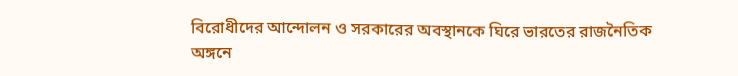বিরোধীদের আন্দোলন ও সরকারের অবস্থানকে ঘিরে ভারতের রাজনৈতিক অঙ্গনে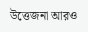উত্তেজনা আরও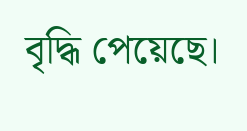বৃদ্ধি পেয়েছে।